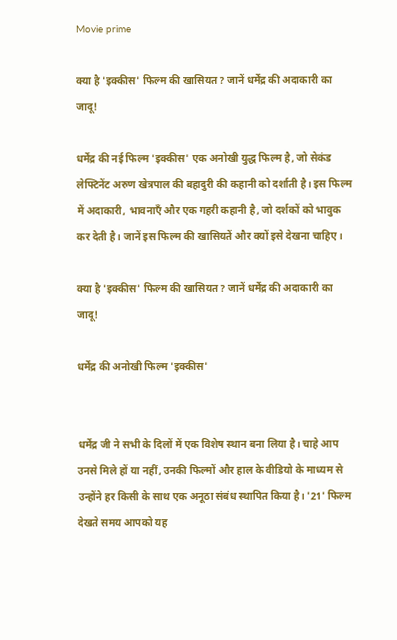Movie prime

क्या है 'इक्कीस' फिल्म की खासियत? जानें धर्मेंद्र की अदाकारी का जादू!

धर्मेंद्र की नई फिल्म 'इक्कीस' एक अनोखी युद्ध फिल्म है, जो सेकंड लेफ्टिनेंट अरुण खेत्रपाल की बहादुरी की कहानी को दर्शाती है। इस फिल्म में अदाकारी, भावनाएँ और एक गहरी कहानी है, जो दर्शकों को भावुक कर देती है। जानें इस फिल्म की खासियतें और क्यों इसे देखना चाहिए।

क्या है 'इक्कीस' फिल्म की खासियत? जानें धर्मेंद्र की अदाकारी का जादू!

धर्मेंद्र की अनोखी फिल्म 'इक्कीस'


धर्मेंद्र जी ने सभी के दिलों में एक विशेष स्थान बना लिया है। चाहे आप उनसे मिले हों या नहीं, उनकी फिल्मों और हाल के वीडियो के माध्यम से उन्होंने हर किसी के साथ एक अनूठा संबंध स्थापित किया है। '21' फिल्म देखते समय आपको यह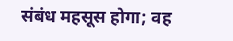संबंध महसूस होगा; वह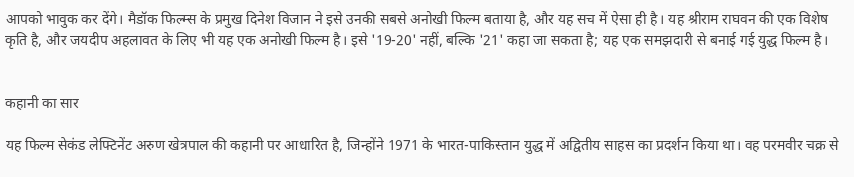आपको भावुक कर देंगे। मैडॉक फिल्म्स के प्रमुख दिनेश विजान ने इसे उनकी सबसे अनोखी फिल्म बताया है, और यह सच में ऐसा ही है। यह श्रीराम राघवन की एक विशेष कृति है, और जयदीप अहलावत के लिए भी यह एक अनोखी फिल्म है। इसे '19-20' नहीं, बल्कि '21' कहा जा सकता है; यह एक समझदारी से बनाई गई युद्ध फिल्म है।


कहानी का सार

यह फिल्म सेकंड लेफ्टिनेंट अरुण खेत्रपाल की कहानी पर आधारित है, जिन्होंने 1971 के भारत-पाकिस्तान युद्ध में अद्वितीय साहस का प्रदर्शन किया था। वह परमवीर चक्र से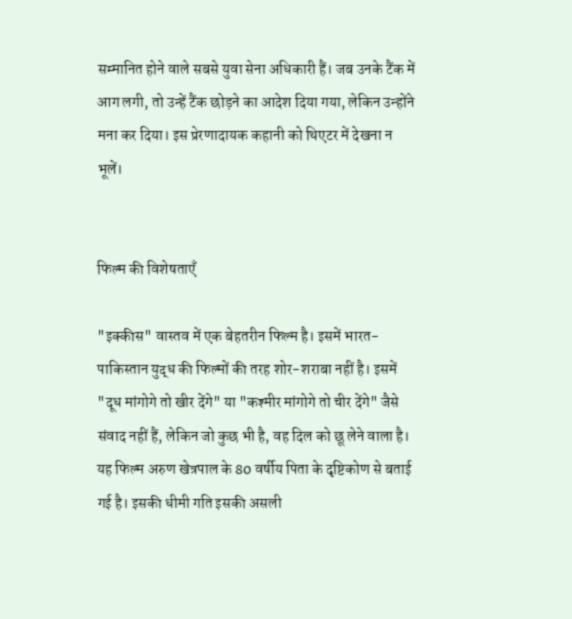सम्मानित होने वाले सबसे युवा सेना अधिकारी हैं। जब उनके टैंक में आग लगी, तो उन्हें टैंक छोड़ने का आदेश दिया गया, लेकिन उन्होंने मना कर दिया। इस प्रेरणादायक कहानी को थिएटर में देखना न भूलें।


फिल्म की विशेषताएँ

"इक्कीस" वास्तव में एक बेहतरीन फिल्म है। इसमें भारत-पाकिस्तान युद्ध की फिल्मों की तरह शोर-शराबा नहीं है। इसमें "दूध मांगोगे तो खीर देंगे" या "कश्मीर मांगोगे तो चीर देंगे" जैसे संवाद नहीं हैं, लेकिन जो कुछ भी है, वह दिल को छू लेने वाला है। यह फिल्म अरुण खेत्रपाल के 80 वर्षीय पिता के दृष्टिकोण से बताई गई है। इसकी धीमी गति इसकी असली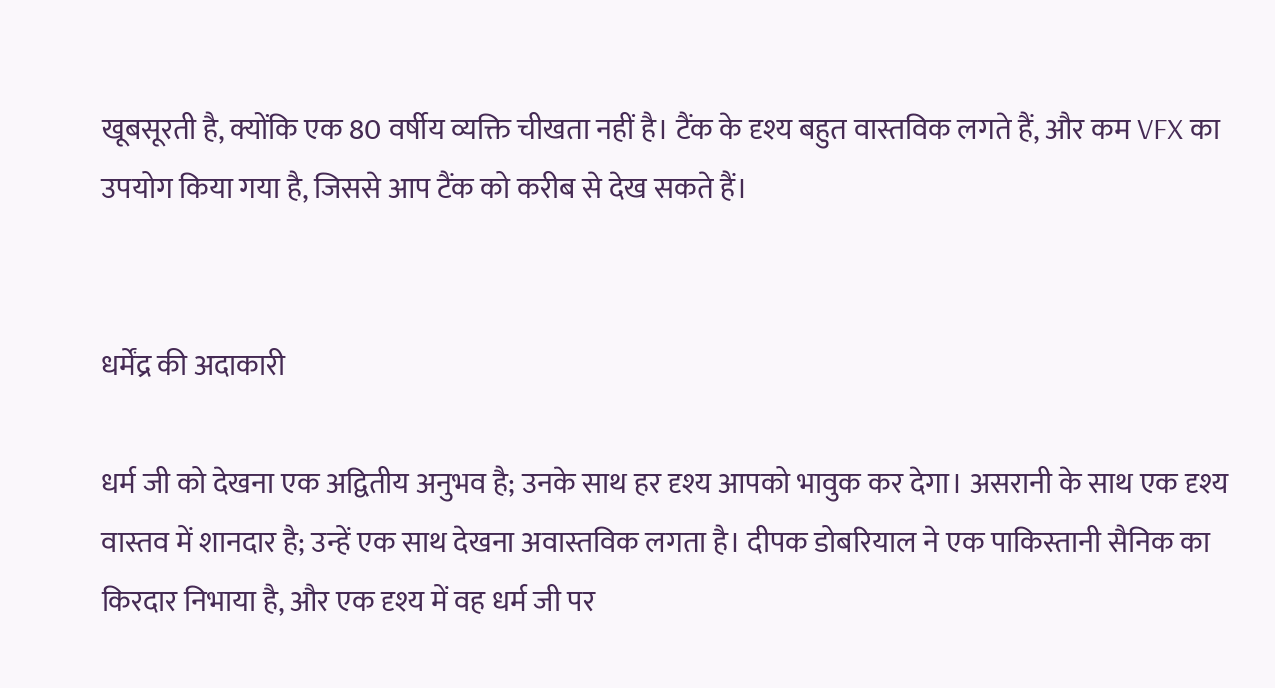खूबसूरती है, क्योंकि एक 80 वर्षीय व्यक्ति चीखता नहीं है। टैंक के दृश्य बहुत वास्तविक लगते हैं, और कम VFX का उपयोग किया गया है, जिससे आप टैंक को करीब से देख सकते हैं।


धर्मेंद्र की अदाकारी

धर्म जी को देखना एक अद्वितीय अनुभव है; उनके साथ हर दृश्य आपको भावुक कर देगा। असरानी के साथ एक दृश्य वास्तव में शानदार है; उन्हें एक साथ देखना अवास्तविक लगता है। दीपक डोबरियाल ने एक पाकिस्तानी सैनिक का किरदार निभाया है, और एक दृश्य में वह धर्म जी पर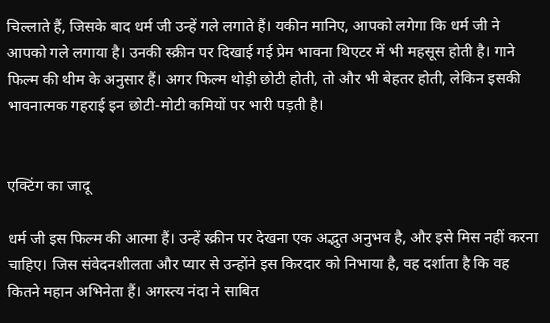चिल्लाते हैं, जिसके बाद धर्म जी उन्हें गले लगाते हैं। यकीन मानिए, आपको लगेगा कि धर्म जी ने आपको गले लगाया है। उनकी स्क्रीन पर दिखाई गई प्रेम भावना थिएटर में भी महसूस होती है। गाने फिल्म की थीम के अनुसार हैं। अगर फिल्म थोड़ी छोटी होती, तो और भी बेहतर होती, लेकिन इसकी भावनात्मक गहराई इन छोटी-मोटी कमियों पर भारी पड़ती है।


एक्टिंग का जादू

धर्म जी इस फिल्म की आत्मा हैं। उन्हें स्क्रीन पर देखना एक अद्भुत अनुभव है, और इसे मिस नहीं करना चाहिए। जिस संवेदनशीलता और प्यार से उन्होंने इस किरदार को निभाया है, वह दर्शाता है कि वह कितने महान अभिनेता हैं। अगस्त्य नंदा ने साबित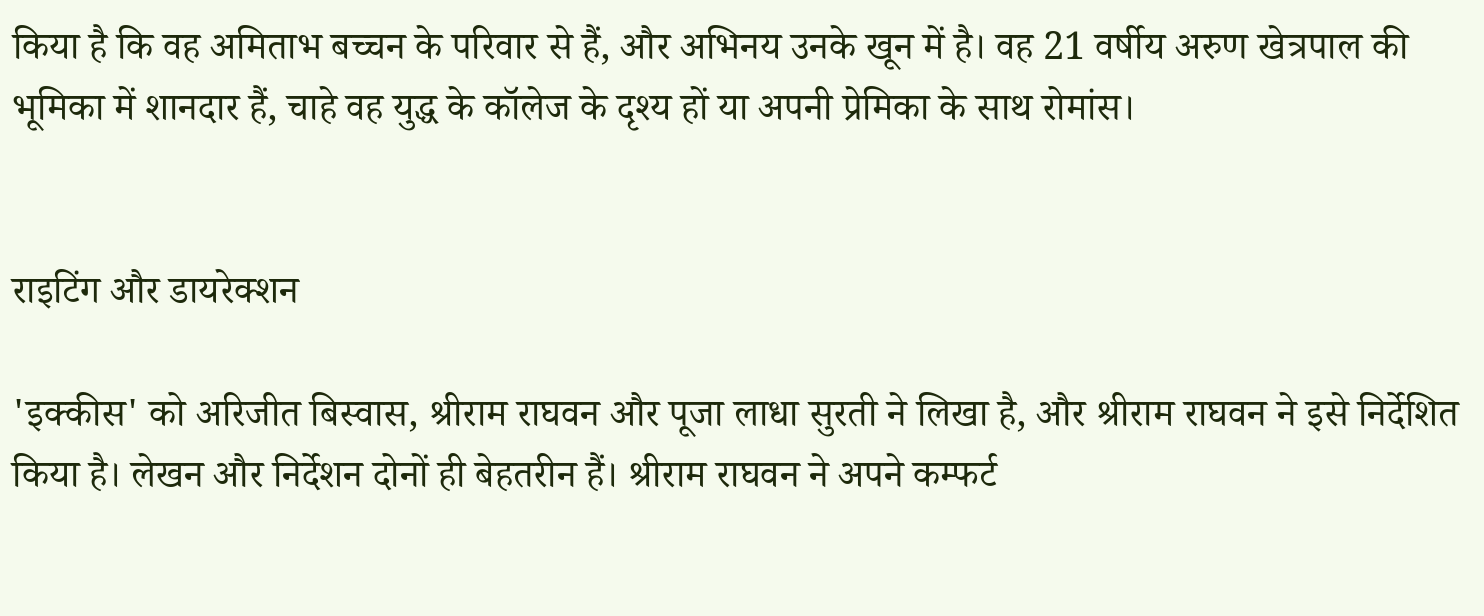किया है कि वह अमिताभ बच्चन के परिवार से हैं, और अभिनय उनके खून में है। वह 21 वर्षीय अरुण खेत्रपाल की भूमिका में शानदार हैं, चाहे वह युद्ध के कॉलेज के दृश्य हों या अपनी प्रेमिका के साथ रोमांस।


राइटिंग और डायरेक्शन

'इक्कीस' को अरिजीत बिस्वास, श्रीराम राघवन और पूजा लाधा सुरती ने लिखा है, और श्रीराम राघवन ने इसे निर्देशित किया है। लेखन और निर्देशन दोनों ही बेहतरीन हैं। श्रीराम राघवन ने अपने कम्फर्ट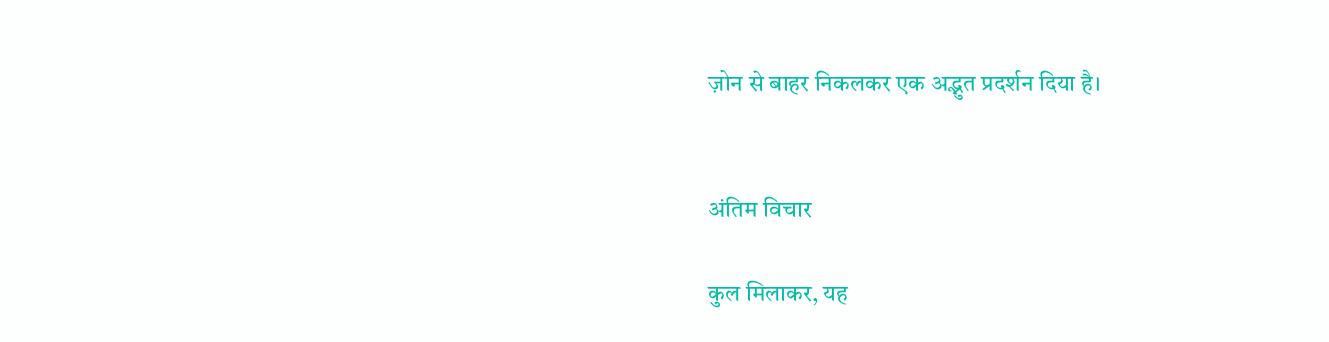ज़ोन से बाहर निकलकर एक अद्भुत प्रदर्शन दिया है।


अंतिम विचार

कुल मिलाकर, यह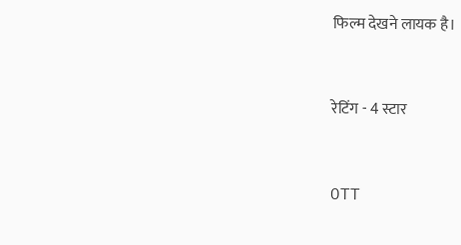फिल्म देखने लायक है।


रेटिंग - 4 स्टार


OTT